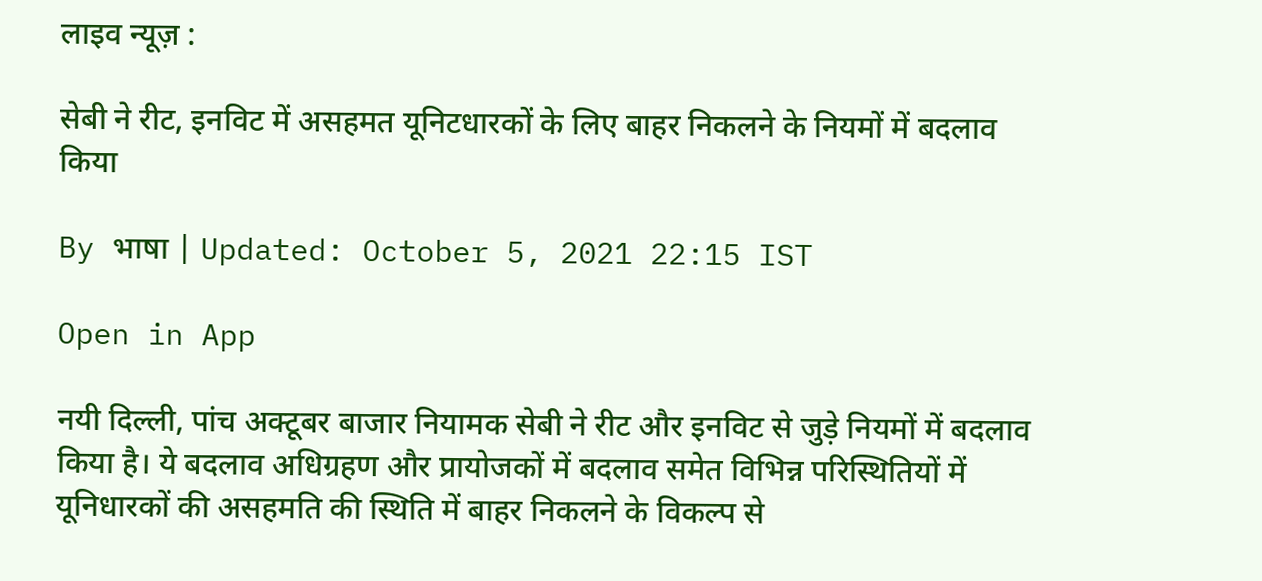लाइव न्यूज़ :

सेबी ने रीट, इनविट में असहमत यूनिटधारकों के लिए बाहर निकलने के नियमों में बदलाव किया

By भाषा | Updated: October 5, 2021 22:15 IST

Open in App

नयी दिल्ली, पांच अक्टूबर बाजार नियामक सेबी ने रीट और इनविट से जुड़े नियमों में बदलाव किया है। ये बदलाव अधिग्रहण और प्रायोजकों में बदलाव समेत विभिन्न परिस्थितियों में यूनिधारकों की असहमति की स्थिति में बाहर निकलने के विकल्प से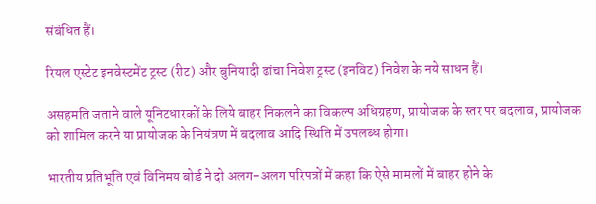संबंधित हैं।

रियल एस्टेट इनवेस्टमेंट ट्रस्ट (रीट) और बुनियादी ढांचा निवेश ट्रस्ट (इनविट) निवेश के नये साधन हैं।

असहमति जताने वाले यूनिटधारकों के लिये बाहर निकलने का विकल्प अधिग्रहण, प्रायोजक के स्तर पर बदलाव, प्रायोजक को शामिल करने या प्रायोजक के नियंत्रण में बदलाव आदि स्थिति में उपलब्ध होगा।

भारतीय प्रतिभूति एवं विनिमय बोर्ड ने दो अलग-अलग परिपत्रों में कहा कि ऐसे मामलों में बाहर होने के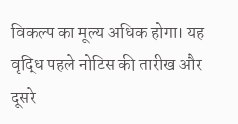विकल्प का मूल्य अधिक होगा। यह वृद्धि पहले नोटिस की तारीख और दूसरे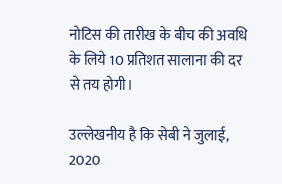नोटिस की तारीख के बीच की अवधि के लिये 10 प्रतिशत सालाना की दर से तय होगी।

उल्लेखनीय है कि सेबी ने जुलाई, 2020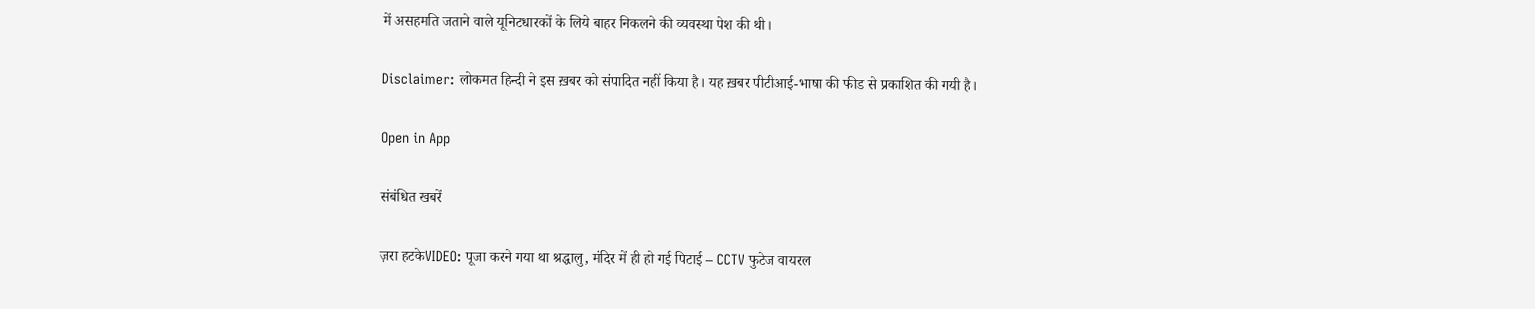में असहमति जताने वाले यूनिटधारकों के लिये बाहर निकलने की व्यवस्था पेश की थी।

Disclaimer: लोकमत हिन्दी ने इस ख़बर को संपादित नहीं किया है। यह ख़बर पीटीआई-भाषा की फीड से प्रकाशित की गयी है।

Open in App

संबंधित खबरें

ज़रा हटकेVIDEO: पूजा करने गया था श्रद्धालु, मंदिर में ही हो गई पिटाई – CCTV फुटेज वायरल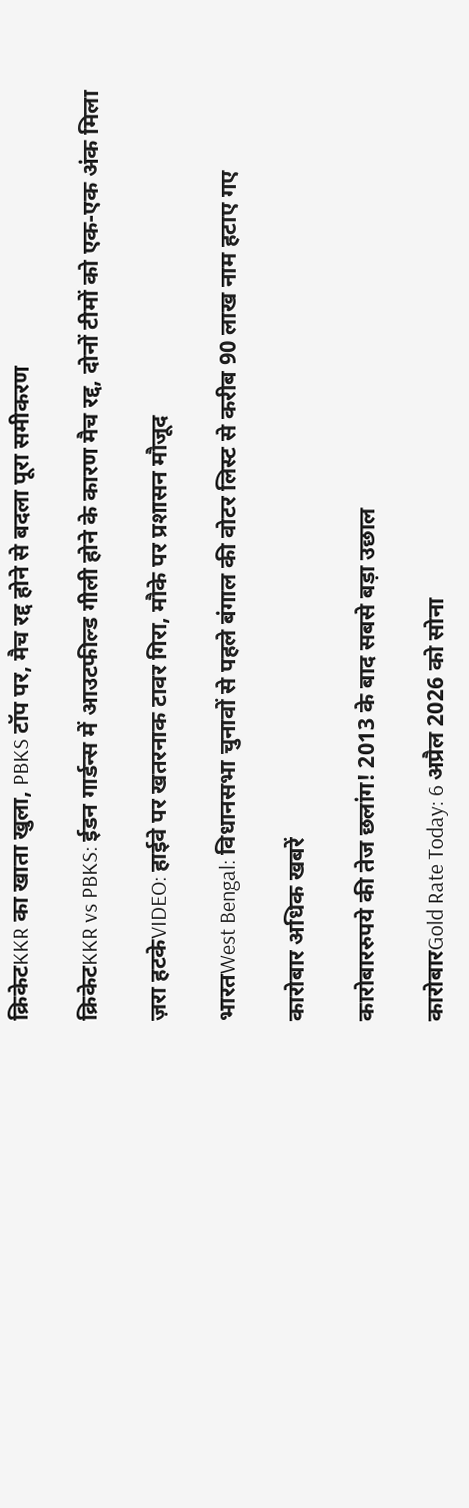क्रिकेटKKR का खाता खुला, PBKS टॉप पर, मैच रद्द होने से बदला पूरा समीकरण

क्रिकेटKKR vs PBKS: ईडन गार्डन्स में आउटफील्ड गीली होने के कारण मैच रद्द, दोनों टीमों को एक-एक अंक मिला

ज़रा हटकेVIDEO: हाईवे पर खतरनाक टावर गिरा, मौके पर प्रशासन मौजूद

भारतWest Bengal: विधानसभा चुनावों से पहले बंगाल की वोटर लिस्ट से करीब 90 लाख नाम हटाए गए

कारोबार अधिक खबरें

कारोबाररुपये की तेज छलांग! 2013 के बाद सबसे बड़ा उछाल

कारोबारGold Rate Today: 6 अप्रैल 2026 को सोना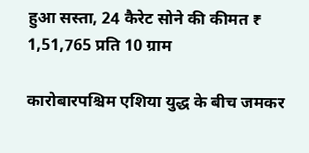हुआ सस्ता, 24 कैरेट सोने की कीमत ₹ 1,51,765 प्रति 10 ग्राम

कारोबारपश्चिम एशिया युद्ध के बीच जमकर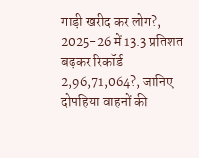गाड़ी खरीद कर लोग?, 2025-26 में 13.3 प्रतिशत बढ़कर रिकॉर्ड 2,96,71,064?, जानिए दोपहिया वाहनों की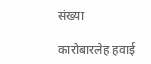संख्या

कारोबारलेह हवाई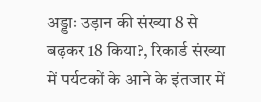अड्डाः उड़ान की संख्या 8 से बढ़कर 18 किया?, रिकार्ड संख्या में पर्यटकों के आने के इंतजार में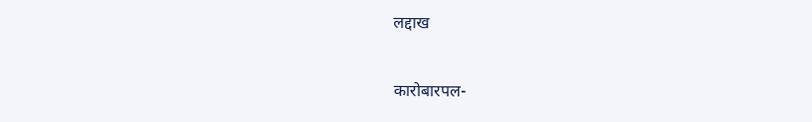लद्दाख

कारोबारपल-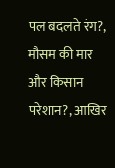पल बदलते रंग?, मौसम की मार और किसान परेशान?, आखिर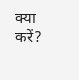क्या करें?